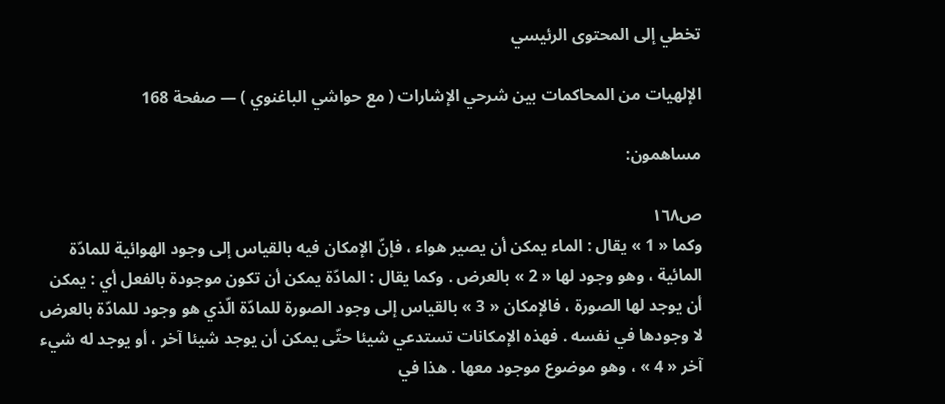تخطي إلى المحتوى الرئيسي

الإلهيات من المحاكمات بين شرحي الإشارات ( مع حواشي الباغنوي ) — صفحة 168

مساهمون:

ص١٦٨
وكما « 1 » يقال : الماء يمكن أن يصير هواء ، فإنّ الإمكان فيه بالقياس إلى وجود الهوائية للمادّة المائية ، وهو وجود لها « 2 » بالعرض . وكما يقال : المادّة يمكن أن تكون موجودة بالفعل أي : يمكن أن يوجد لها الصورة ، فالإمكان « 3 » بالقياس إلى وجود الصورة للمادّة الّذي هو وجود للمادّة بالعرض لا وجودها في نفسه . فهذه الإمكانات تستدعي شيئا حتّى يمكن أن يوجد شيئا آخر ، أو يوجد له شيء آخر « 4 » ، وهو موضوع موجود معها . هذا في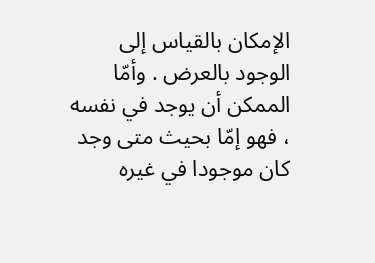الإمكان بالقياس إلى الوجود بالعرض . وأمّا الممكن أن يوجد في نفسه ، فهو إمّا بحيث متى وجد كان موجودا في غيره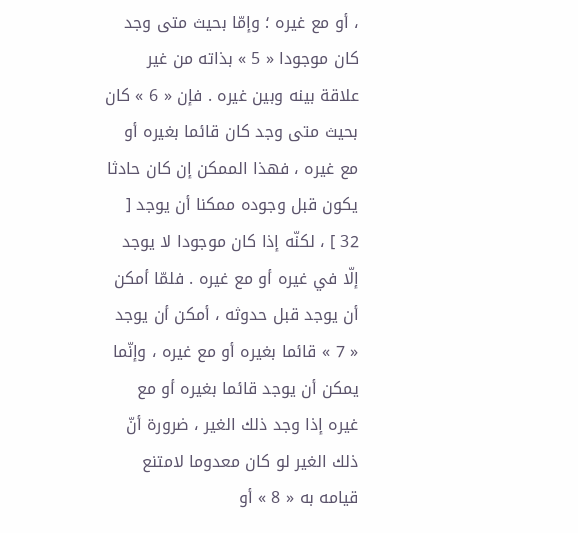، أو مع غيره ؛ وإمّا بحيث متى وجد كان موجودا « 5 » بذاته من غير علاقة بينه وبين غيره . فإن « 6 » كان بحيث متى وجد كان قائما بغيره أو مع غيره ، فهذا الممكن إن كان حادثا يكون قبل وجوده ممكنا أن يوجد [ 32 ] ، لكنّه إذا كان موجودا لا يوجد إلّا في غيره أو مع غيره . فلمّا أمكن أن يوجد قبل حدوثه ، أمكن أن يوجد « 7 » قائما بغيره أو مع غيره ، وإنّما يمكن أن يوجد قائما بغيره أو مع غيره إذا وجد ذلك الغير ، ضرورة أنّ ذلك الغير لو كان معدوما لامتنع قيامه به « 8 » أو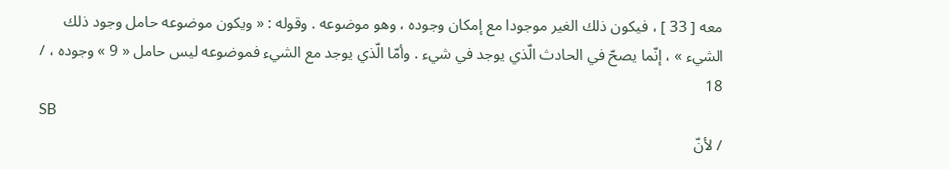معه [ 33 ] ، فيكون ذلك الغير موجودا مع إمكان وجوده ، وهو موضوعه . وقوله : « ويكون موضوعه حامل وجود ذلك الشيء » ، إنّما يصحّ في الحادث الّذي يوجد في شيء . وأمّا الّذي يوجد مع الشيء فموضوعه ليس حامل « 9 » وجوده ، / 18
SB
/ لأنّ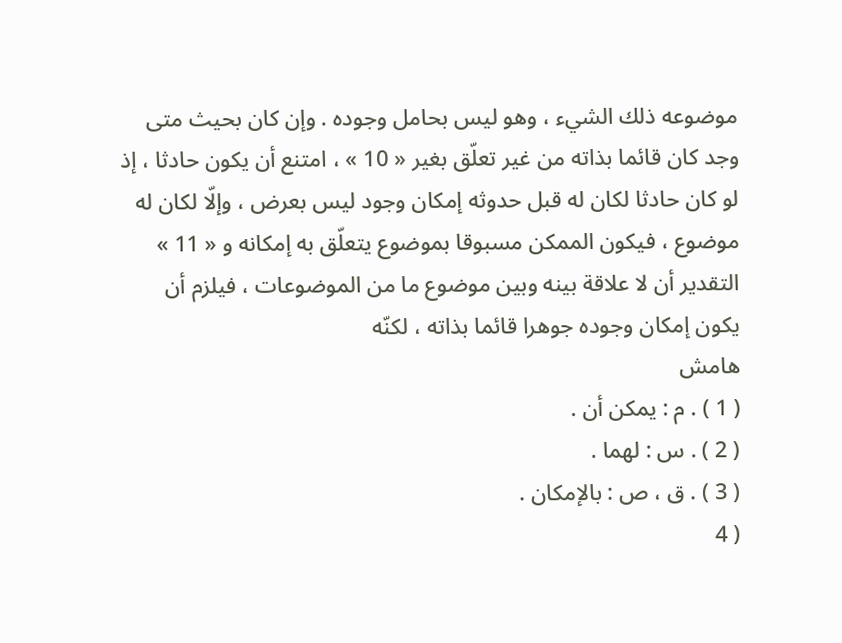موضوعه ذلك الشيء ، وهو ليس بحامل وجوده . وإن كان بحيث متى وجد كان قائما بذاته من غير تعلّق بغير « 10 » ، امتنع أن يكون حادثا ، إذ لو كان حادثا لكان له قبل حدوثه إمكان وجود ليس بعرض ، وإلّا لكان له موضوع ، فيكون الممكن مسبوقا بموضوع يتعلّق به إمكانه و « 11 » التقدير أن لا علاقة بينه وبين موضوع ما من الموضوعات ، فيلزم أن يكون إمكان وجوده جوهرا قائما بذاته ، لكنّه
هامش
( 1 ) . م : يمكن أن .
( 2 ) . س : لهما .
( 3 ) . ق ، ص : بالإمكان .
( 4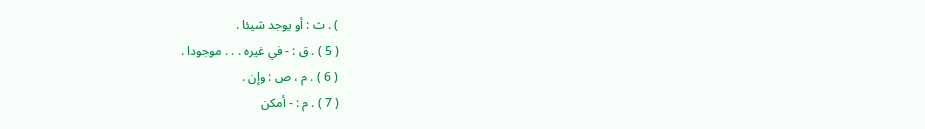) . ث : أو يوجد شيئا .
( 5 ) . ق : - في غيره . . . موجودا .
( 6 ) . م ، ص : وإن .
( 7 ) . م : - أمكن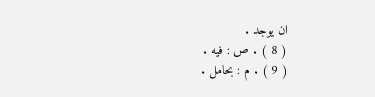ان يوجد .
( 8 ) . ص : فيه .
( 9 ) . م : بحامل .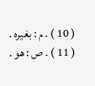( 10 ) . م : بغيره .
( 11 ) . ص : هو .